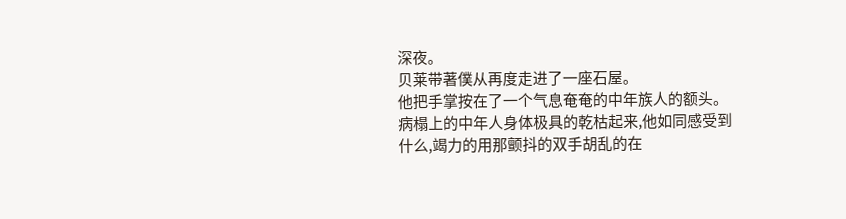深夜。
贝莱带著僕从再度走进了一座石屋。
他把手掌按在了一个气息奄奄的中年族人的额头。
病榻上的中年人身体极具的乾枯起来,他如同感受到什么,竭力的用那颤抖的双手胡乱的在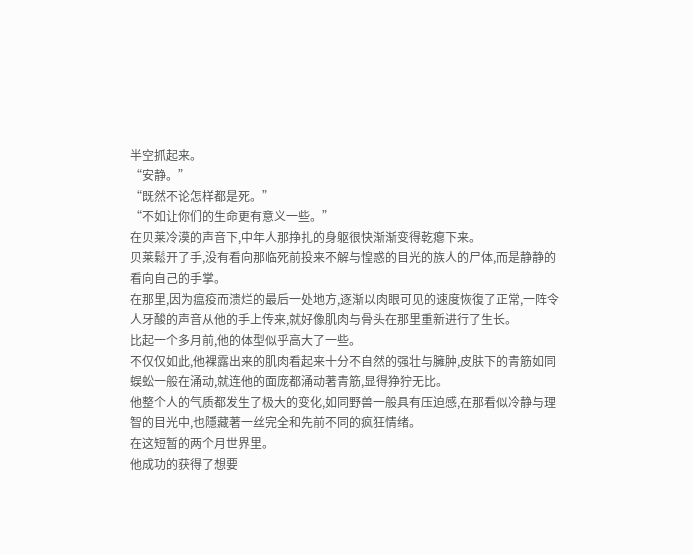半空抓起来。
“安静。”
“既然不论怎样都是死。”
“不如让你们的生命更有意义一些。”
在贝莱冷漠的声音下,中年人那挣扎的身躯很快渐渐变得乾瘪下来。
贝莱鬆开了手,没有看向那临死前投来不解与惶惑的目光的族人的尸体,而是静静的看向自己的手掌。
在那里,因为瘟疫而溃烂的最后一处地方,逐渐以肉眼可见的速度恢復了正常,一阵令人牙酸的声音从他的手上传来,就好像肌肉与骨头在那里重新进行了生长。
比起一个多月前,他的体型似乎高大了一些。
不仅仅如此,他裸露出来的肌肉看起来十分不自然的强壮与臃肿,皮肤下的青筋如同蜈蚣一般在涌动,就连他的面庞都涌动著青筋,显得狰狞无比。
他整个人的气质都发生了极大的变化,如同野兽一般具有压迫感,在那看似冷静与理智的目光中,也隱藏著一丝完全和先前不同的疯狂情绪。
在这短暂的两个月世界里。
他成功的获得了想要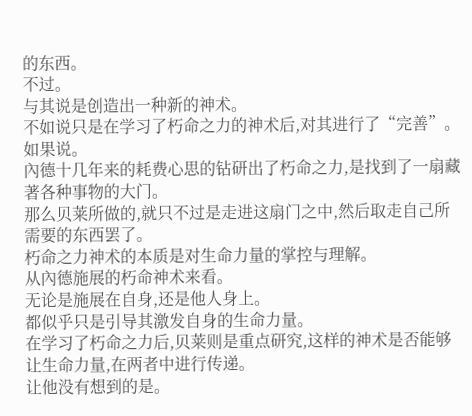的东西。
不过。
与其说是创造出一种新的神术。
不如说只是在学习了朽命之力的神术后,对其进行了“完善”。
如果说。
內德十几年来的耗费心思的钻研出了朽命之力,是找到了一扇藏著各种事物的大门。
那么贝莱所做的,就只不过是走进这扇门之中,然后取走自己所需要的东西罢了。
朽命之力神术的本质是对生命力量的掌控与理解。
从內德施展的朽命神术来看。
无论是施展在自身,还是他人身上。
都似乎只是引导其激发自身的生命力量。
在学习了朽命之力后,贝莱则是重点研究,这样的神术是否能够让生命力量,在两者中进行传递。
让他没有想到的是。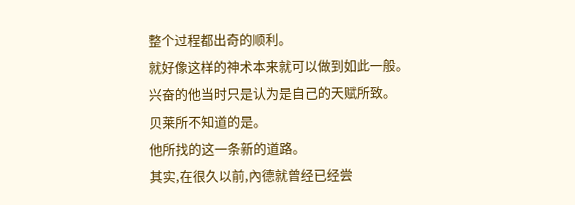整个过程都出奇的顺利。
就好像这样的神术本来就可以做到如此一般。
兴奋的他当时只是认为是自己的天赋所致。
贝莱所不知道的是。
他所找的这一条新的道路。
其实,在很久以前,內德就曾经已经尝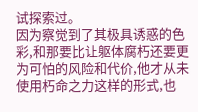试探索过。
因为察觉到了其极具诱惑的色彩,和那要比让躯体腐朽还要更为可怕的风险和代价,他才从未使用朽命之力这样的形式,也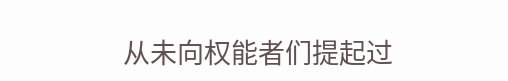从未向权能者们提起过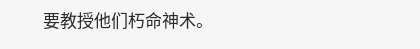要教授他们朽命神术。